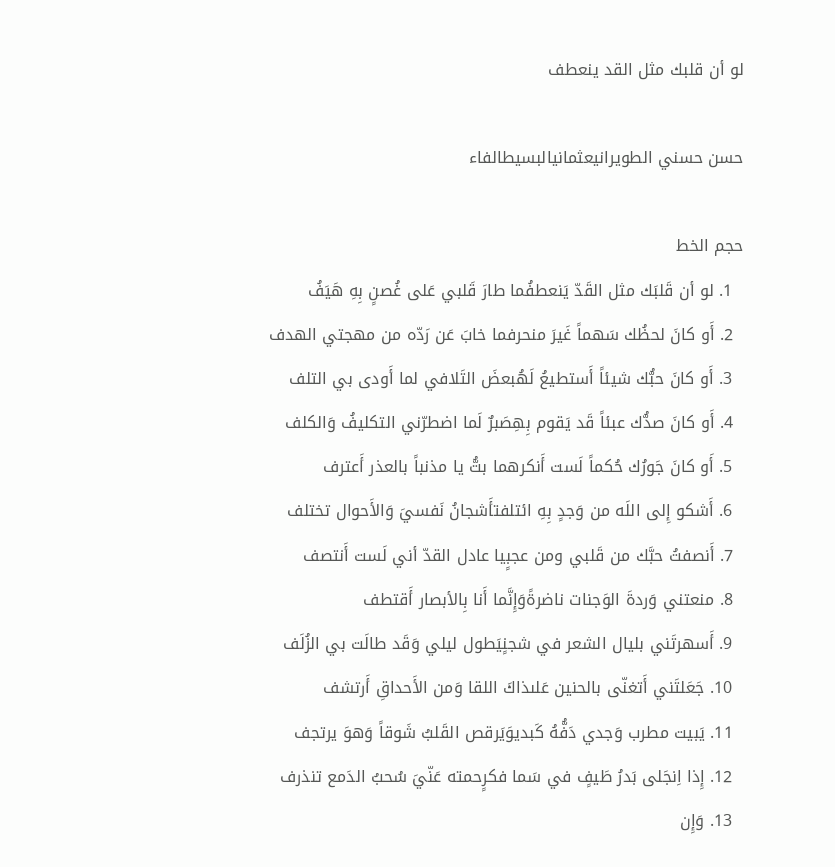لو أن قلبك مثل القد ينعطف

حسن حسني الطويرانيعثمانيالبسيطالفاء

حجم الخط
  1. لو أن قَلبَك مثل القَدّ يَنعطفُما طارَ قَلبي عَلى غُصنٍ بِهِ هَيَفُ
  2. أَو كانَ لحظُك سَهماً غَيرَ منحرفما خابَ عَن رَدّه من مهجتي الهدف
  3. أَو كانَ حبُّك شيئاً أَستطيعُ لَهُبعضَ التَلافي لما أَودى بي التلف
  4. أَو كانَ صدُّك عبئاً قَد يَقوم بِهِصَبرٌ لَما اضطرّني التكليفُ وَالكلف
  5. أَو كانَ جَورُك حُكماً لَست أَنكرهما بتُّ يا مذنباً بالعذر أَعترف
  6. أَشكو إِلى اللَه من وَجدٍ بِهِ ائتلفتأَشجانُ نَفسيَ وَالأَحوال تختلف
  7. أَنصفتُ حبَّك من قَلبي ومن عجبٍيا عادل القدّ أني لَست أَنتصف
  8. منعتني وَردةَ الوَجنات ناضرةًوَإِنَّما أَنا بِالأبصار أَقتطف
  9. أَسهرتَني بليال الشعر في شجنٍيَطول ليلي وَقَد طالَت بي الزُلَف
  10. جَعَلتَني أَتغنّى بالحنين عَلىذاكَ اللقا وَمن الأَحداقِ أَرتشف
  11. يَبيت مطرب وَجدي دَفُّهُ كَبديوَيَرقص القَلبُ شَوقاً وَهوَ يرتجف
  12. إِذا اِنجَلى بَدرُ طَيفٍ في سَما فكرٍحمته عَنّيَ سُحبُ الدَمع تنذرف
  13. وَإِن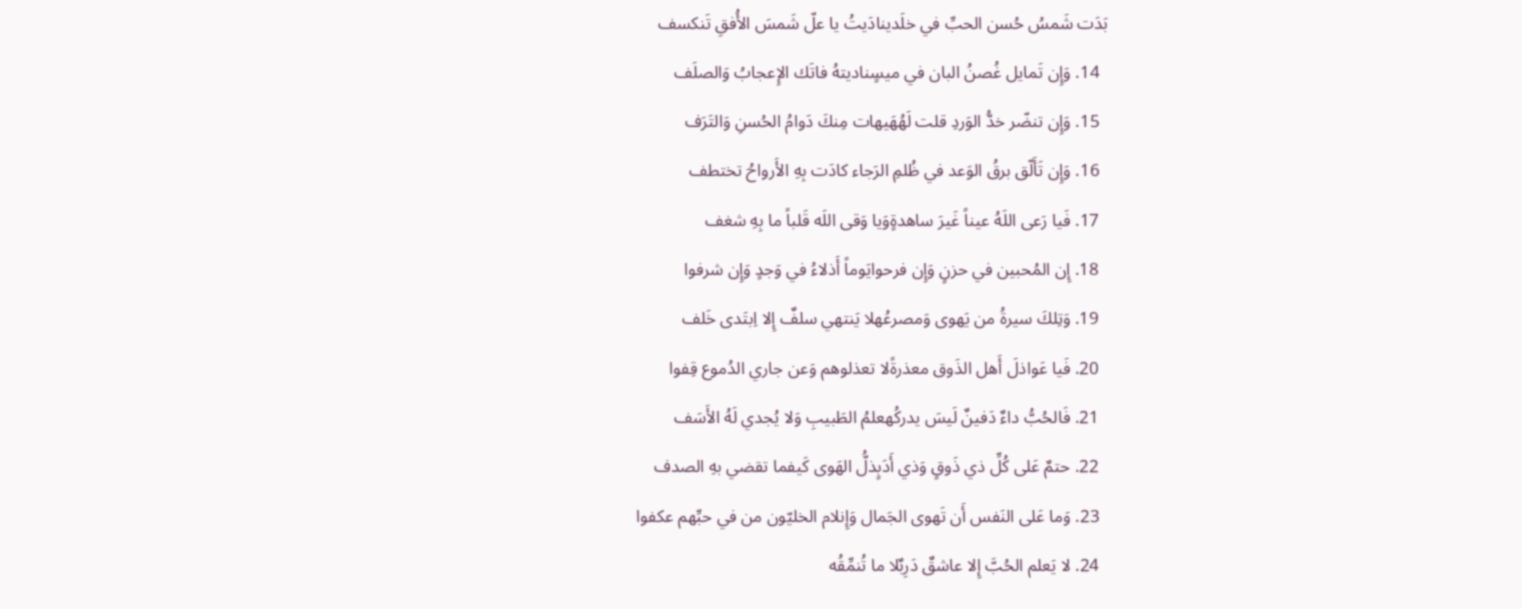بَدَت شَمسُ حُسن الحبِّ في خلَدينادَيتُ يا علّ شَمسَ الأُفقِ تَنكسف
  14. وَإِن تَمايل غُصنُ البان في ميسٍناديتهُ فاتَك الإِعجابُ وَالصلَف
  15. وَإِن تنضّر خدُّ الوَردِ قلت لَهُهَيهات مِنكَ دَوامُ الحُسنِ وَالتَرَف
  16. وَإِن تَأَلّق برقُ الوَعد في ظُلمِ الرَجاء كادَت بِهِ الأَرواحُ تختطف
  17. فَيا رَعى اللَهُ عيناً غَيرَ ساهدةٍوَيا وَقى اللَه قَلباً ما بِهِ شغف
  18. إِن المُحبين في حزنٍ وَإِن فرحوايَوماً أَذلاءُ في وَجدٍ وَإِن شرفوا
  19. وَتِلكَ سيرةُ من يَهوى وَمصرعُهلا يَنتهي سلفٌ إِلا اِبتَدى خَلف
  20. فَيا عَواذلَ أَهل الذَوق معذرةًلا تعذلوهم وَعن جاري الدُموع قِفوا
  21. فَالحُبُّ داءٌ دَفينٌ لَيسَ يدركُهعلمُ الطَبيبِ وَلا يُجدي لَهُ الأَسَف
  22. حتمٌ عَلى كُلِّ ذي ذَوقٍ وَذي أَدَبٍذلُّ الهَوى كَيفما تقضي بهِ الصدف
  23. وَما عَلى النَفس أَن تَهوى الجَمال وَإِنلام الخليّون من في حبِّهم عكفوا
  24. لا يَعلم الحُبَّ إِلا عاشقٌ دَرِبٌلا ما تُنمِّقُه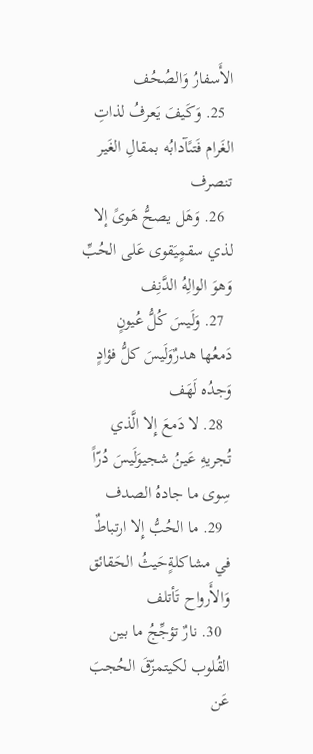الأَسفارُ وَالصُحُف
  25. وَكَيفَ يَعرفُ لذاتِ الغَرام فَتىًآدابُه بمقالِ الغَير تنصرف
  26. وَهَل يصحُّ هَوىً إلا لذي سقمٍيَقوى عَلى الحُبِّ وَهوَ الوالِهُ الدَّنِف
  27. وَلَيسَ كُلُّ عُيونٍ دَمعُها هدرٌوَلَيسَ كلُّ فؤادٍ وَجدُه لَهَف
  28. لا دَمعَ إِلا الَّذي تُجريهِ عَينُ شجيوَلَيسَ دُرّاً سِوى ما جادهُ الصدف
  29. ما الحُبُّ إِلا ارتباطٌ في مشاكلةٍحَيثُ الحَقائق وَالأَرواح تَأتلف
  30. نارٌ تؤجِّجُ ما بين القُلوب لكيتمزّقَ الحُجبَ عَن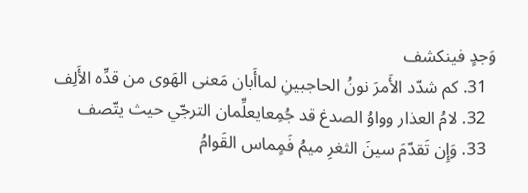وَجدٍ فينكشف
  31. كم شدّد الأَمرَ نونُ الحاجبينِ لماأَبان مَعنى الهَوى من قدِّه الأَلِف
  32. لامُ العذار وواوُ الصدغ قد جُمِعايعلِّمان الترجّي حيث يتّصف
  33. وَإِن تَقدّمَ سينَ الثغرِ ميمُ فَمٍماس القَوامُ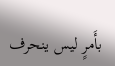بأَمرٍ ليس ينحرف